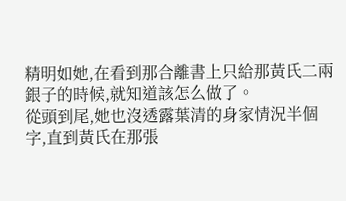精明如她,在看到那合離書上只給那黃氏二兩銀子的時候,就知道該怎么做了。
從頭到尾,她也沒透露葉清的身家情況半個字,直到黃氏在那張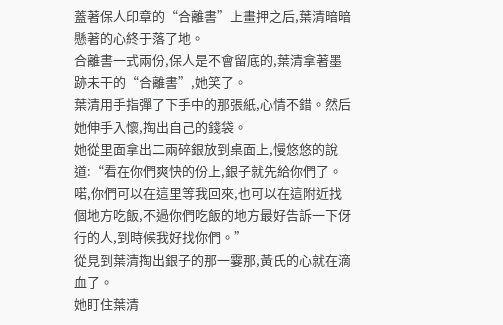蓋著保人印章的“合離書”上畫押之后,葉清暗暗懸著的心終于落了地。
合離書一式兩份,保人是不會留底的,葉清拿著墨跡未干的“合離書”,她笑了。
葉清用手指彈了下手中的那張紙,心情不錯。然后她伸手入懷,掏出自己的錢袋。
她從里面拿出二兩碎銀放到桌面上,慢悠悠的說道:“看在你們爽快的份上,銀子就先給你們了。
喏,你們可以在這里等我回來,也可以在這附近找個地方吃飯,不過你們吃飯的地方最好告訴一下伢行的人,到時候我好找你們。”
從見到葉清掏出銀子的那一霎那,黃氏的心就在滴血了。
她盯住葉清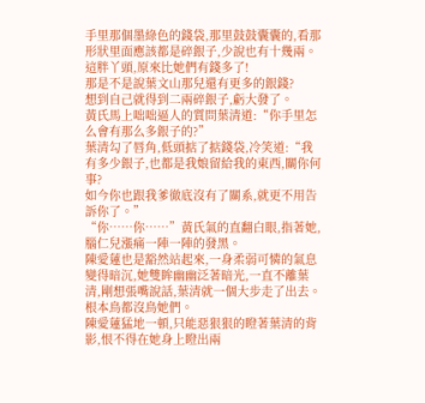手里那個墨綠色的錢袋,那里鼓鼓囊囊的,看那形狀里面應該都是碎銀子,少說也有十幾兩。
這胖丫頭,原來比她們有錢多了!
那是不是說葉文山那兒還有更多的銀錢?
想到自己就得到二兩碎銀子,虧大發了。
黃氏馬上咄咄逼人的質問葉清道:“你手里怎么會有那么多銀子的?”
葉清勾了唇角,低頭掂了掂錢袋,冷笑道:“我有多少銀子,也都是我娘留給我的東西,關你何事?
如今你也跟我爹徹底沒有了關系,就更不用告訴你了。”
“你……你……”黃氏氣的直翻白眼,指著她,腦仁兒漲痛一陣一陣的發黑。
陳愛蓮也是豁然站起來,一身柔弱可憐的氣息變得暗沉,她雙眸幽幽泛著暗光,一直不離葉清,剛想張嘴說話,葉清就一個大步走了出去。
根本鳥都沒鳥她們。
陳愛蓮猛地一頓,只能惡狠狠的瞪著葉清的背影,恨不得在她身上瞪出兩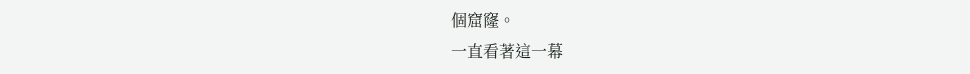個窟窿。
一直看著這一幕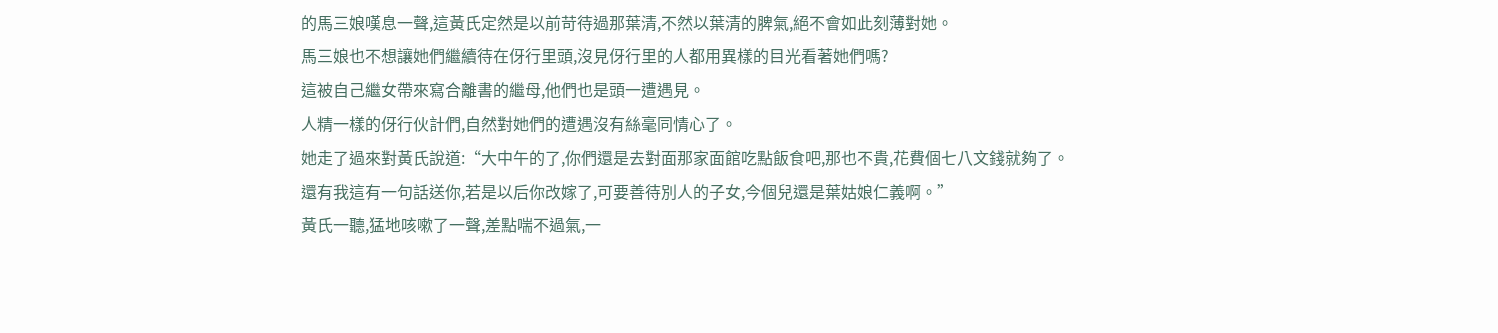的馬三娘嘆息一聲,這黃氏定然是以前苛待過那葉清,不然以葉清的脾氣,絕不會如此刻薄對她。
馬三娘也不想讓她們繼續待在伢行里頭,沒見伢行里的人都用異樣的目光看著她們嗎?
這被自己繼女帶來寫合離書的繼母,他們也是頭一遭遇見。
人精一樣的伢行伙計們,自然對她們的遭遇沒有絲毫同情心了。
她走了過來對黃氏說道:“大中午的了,你們還是去對面那家面館吃點飯食吧,那也不貴,花費個七八文錢就夠了。
還有我這有一句話送你,若是以后你改嫁了,可要善待別人的子女,今個兒還是葉姑娘仁義啊。”
黃氏一聽,猛地咳嗽了一聲,差點喘不過氣,一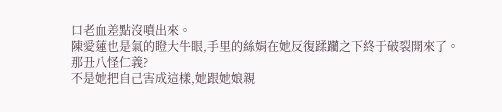口老血差點沒噴出來。
陳愛蓮也是氣的瞪大牛眼,手里的絲娟在她反復蹂躪之下終于破裂開來了。
那丑八怪仁義?
不是她把自己害成這樣,她跟她娘親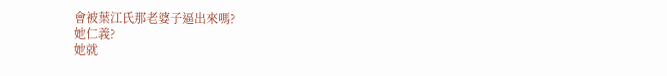會被葉江氏那老婆子逼出來嗎?
她仁義?
她就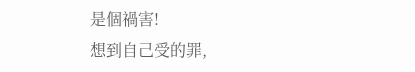是個禍害!
想到自己受的罪,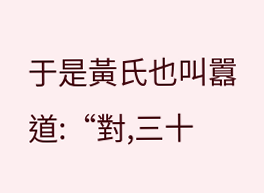于是黃氏也叫囂道:“對,三十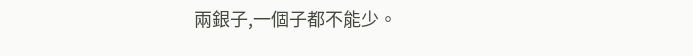兩銀子,一個子都不能少。